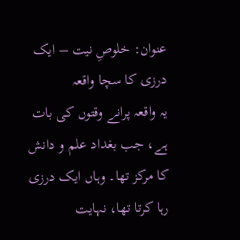عنوان: خلوصِ نیت – ایک درزی کا سچا واقعہ
یہ واقعہ پرانے وقتوں کی بات ہے، جب بغداد علم و دانش کا مرکز تھا۔ وہاں ایک درزی رہا کرتا تھا، نہایت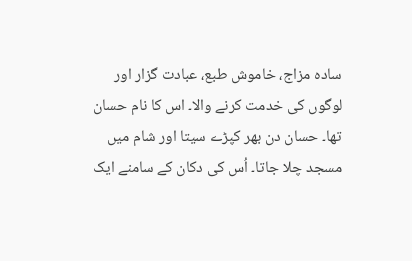سادہ مزاج، خاموش طبع، عبادت گزار اور لوگوں کی خدمت کرنے والا۔ اس کا نام حسان تھا۔ حسان دن بھر کپڑے سیتا اور شام میں مسجد چلا جاتا۔ اُس کی دکان کے سامنے ایک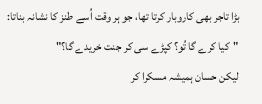بڑا تاجر بھی کاروبار کرتا تھا، جو ہر وقت اُسے طنز کا نشانہ بناتا:
"کیا کرے گا تُو؟ کپڑے سی کر جنت خریدے گا؟"
لیکن حسان ہمیشہ مسکرا کر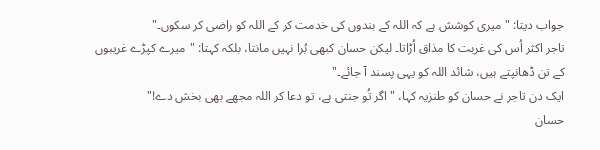جواب دیتا: "میری کوشش ہے کہ اللہ کے بندوں کی خدمت کر کے اللہ کو راضی کر سکوں۔"
تاجر اکثر اُس کی غربت کا مذاق اُڑاتا۔ لیکن حسان کبھی بُرا نہیں مانتا، بلکہ کہتا: "میرے کپڑے غریبوں کے تن ڈھانپتے ہیں، شائد اللہ کو یہی پسند آ جائے۔"
ایک دن تاجر نے حسان کو طنزیہ کہا، "اگر تُو جنتی ہے، تو دعا کر اللہ مجھے بھی بخش دے!"
حسان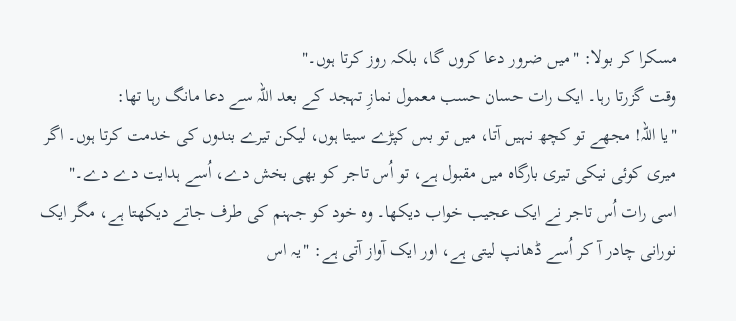مسکرا کر بولا: "میں ضرور دعا کروں گا، بلکہ روز کرتا ہوں۔"
وقت گزرتا رہا۔ ایک رات حسان حسب معمول نمازِ تہجد کے بعد اللہ سے دعا مانگ رہا تھا:
"یا اللہ! مجھے تو کچھ نہیں آتا، میں تو بس کپڑے سیتا ہوں، لیکن تیرے بندوں کی خدمت کرتا ہوں۔ اگر میری کوئی نیکی تیری بارگاہ میں مقبول ہے، تو اُس تاجر کو بھی بخش دے، اُسے ہدایت دے دے۔"
اسی رات اُس تاجر نے ایک عجیب خواب دیکھا۔ وہ خود کو جہنم کی طرف جاتے دیکھتا ہے، مگر ایک نورانی چادر آ کر اُسے ڈھانپ لیتی ہے، اور ایک آواز آتی ہے: "یہ اس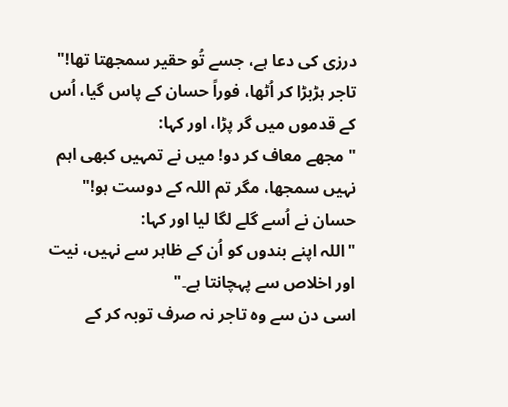درزی کی دعا ہے، جسے تُو حقیر سمجھتا تھا!"
تاجر ہڑبڑا کر اُٹھا، فوراً حسان کے پاس گیا، اُس کے قدموں میں گر پڑا، اور کہا:
"مجھے معاف کر دو! میں نے تمہیں کبھی اہم نہیں سمجھا، مگر تم اللہ کے دوست ہو!"
حسان نے اُسے گلے لگا لیا اور کہا:
"اللہ اپنے بندوں کو اُن کے ظاہر سے نہیں، نیت اور اخلاص سے پہچانتا ہے۔"
اسی دن سے وہ تاجر نہ صرف توبہ کر کے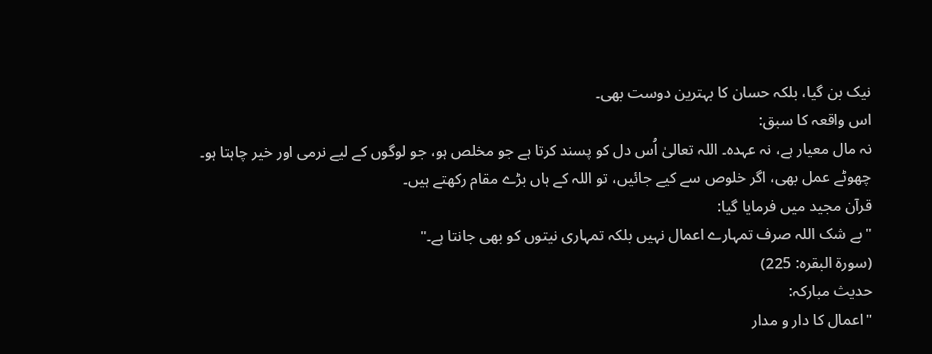نیک بن گیا، بلکہ حسان کا بہترین دوست بھی۔
اس واقعہ کا سبق:
نہ مال معیار ہے، نہ عہدہ۔ اللہ تعالیٰ اُس دل کو پسند کرتا ہے جو مخلص ہو، جو لوگوں کے لیے نرمی اور خیر چاہتا ہو۔ چھوٹے عمل بھی، اگر خلوص سے کیے جائیں، تو اللہ کے ہاں بڑے مقام رکھتے ہیں۔
قرآن مجید میں فرمایا گیا:
"بے شک اللہ صرف تمہارے اعمال نہیں بلکہ تمہاری نیتوں کو بھی جانتا ہے۔"
(سورۃ البقرہ: 225)
حدیث مبارکہ:
"اعمال کا دار و مدار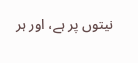نیتوں پر ہے، اور ہر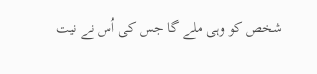شخص کو وہی ملے گا جس کی اُس نے نیت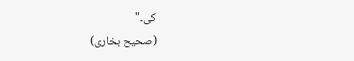کی۔"
(صحیح بخاری)